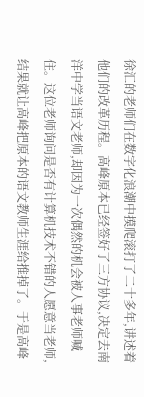徐汇的老师们在数字化浪潮中摸爬滚打了二十多年,讲述着他们的改革历程。高峰原本已经签好了三方协议,决定去南洋中学当语文老师,却因为一次偶然的机会被人事老师喊住。这位老师询问是否有计算机技术不错的人愿意当老师,结果就让高峰把原本的语文教师生涯给推掉了。于是高峰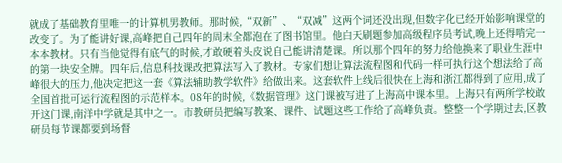就成了基础教育里唯一的计算机男教师。那时候,“双新”、“双减”这两个词还没出现,但数字化已经开始影响课堂的改变了。为了能讲好课,高峰把自己四年的周末全都泡在了图书馆里。他白天刷题参加高级程序员考试,晚上还得啃完一本本教材。只有当他觉得有底气的时候,才敢硬着头皮说自己能讲清楚课。所以那个四年的努力给他换来了职业生涯中的第一块安全牌。四年后,信息科技课改把算法写入了教材。专家们想让算法流程图和代码一样可执行这个想法给了高峰很大的压力,他决定把这一套《算法辅助教学软件》给做出来。这套软件上线后很快在上海和浙江都得到了应用,成了全国首批可运行流程图的示范样本。08年的时候,《数据管理》这门课被写进了上海高中课本里。上海只有两所学校敢开这门课,南洋中学就是其中之一。市教研员把编写教案、课件、试题这些工作给了高峰负责。整整一个学期过去,区教研员每节课都要到场督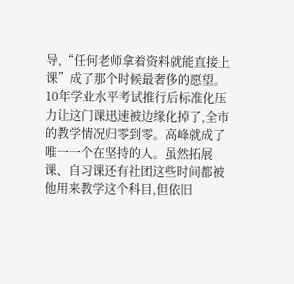导,“任何老师拿着资料就能直接上课”成了那个时候最奢侈的愿望。10年学业水平考试推行后标准化压力让这门课迅速被边缘化掉了,全市的教学情况归零到零。高峰就成了唯一一个在坚持的人。虽然拓展课、自习课还有社团这些时间都被他用来教学这个科目,但依旧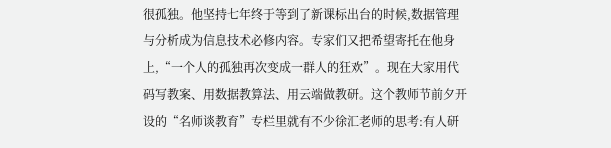很孤独。他坚持七年终于等到了新课标出台的时候,数据管理与分析成为信息技术必修内容。专家们又把希望寄托在他身上,“一个人的孤独再次变成一群人的狂欢”。现在大家用代码写教案、用数据教算法、用云端做教研。这个教师节前夕开设的“名师谈教育”专栏里就有不少徐汇老师的思考:有人研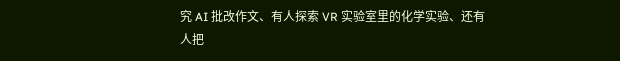究 AI 批改作文、有人探索 VR 实验室里的化学实验、还有人把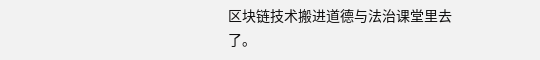区块链技术搬进道德与法治课堂里去了。